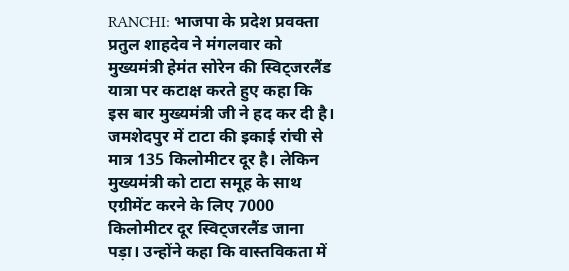RANCHI: भाजपा के प्रदेश प्रवक्ता प्रतुल शाहदेव ने मंगलवार को मुख्यमंत्री हेमंत सोरेन की स्विट्जरलैंड यात्रा पर कटाक्ष करते हुए कहा कि इस बार मुख्यमंत्री जी ने हद कर दी है। जमशेदपुर में टाटा की इकाई रांची से मात्र 135 किलोमीटर दूर है। लेकिन मुख्यमंत्री को टाटा समूह के साथ एग्रीमेंट करने के लिए 7000 किलोमीटर दूर स्विट्जरलैंड जाना पड़ा। उन्होंने कहा कि वास्तविकता में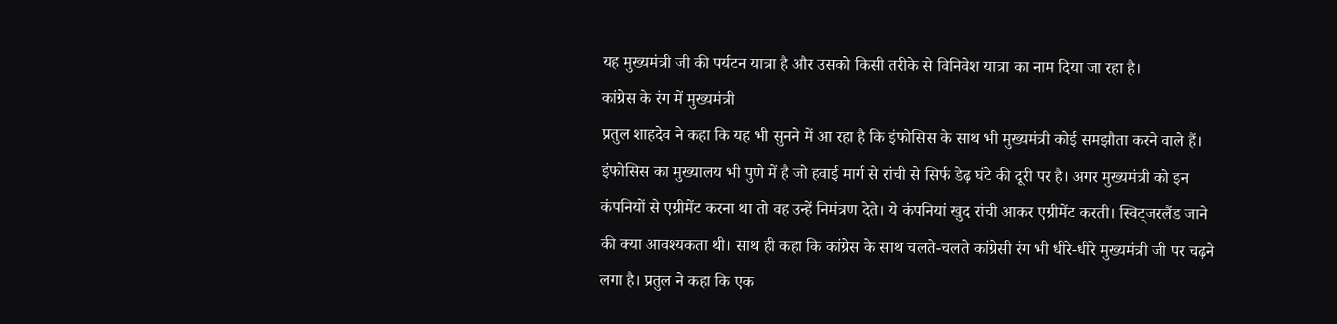यह मुख्यमंत्री जी की पर्यटन यात्रा है और उसको किसी तरीके से विनिवेश यात्रा का नाम दिया जा रहा है।
कांग्रेस के रंग में मुख्यमंत्री
प्रतुल शाहदेव ने कहा कि यह भी सुनने में आ रहा है कि इंफोसिस के साथ भी मुख्यमंत्री कोई समझौता करने वाले हैं। इंफोसिस का मुख्यालय भी पुणे में है जो हवाई मार्ग से रांची से सिर्फ डेढ़ घंटे की दूरी पर है। अगर मुख्यमंत्री को इन कंपनियों से एग्रीमेंट करना था तो वह उन्हें निमंत्रण देते। ये कंपनियां खुद रांची आकर एग्रीमेंट करती। स्विट्जरलैंड जाने की क्या आवश्यकता थी। साथ ही कहा कि कांग्रेस के साथ चलते-चलते कांग्रेसी रंग भी धीरे-धीरे मुख्यमंत्री जी पर चढ़ने लगा है। प्रतुल ने कहा कि एक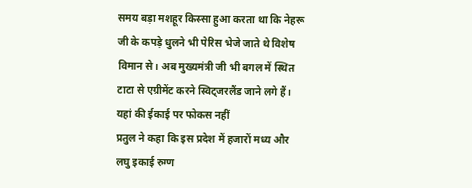समय बड़ा मशहूर किस्सा हुआ करता था कि नेहरू जी के कपड़े धुलने भी पेरिस भेजे जाते थे विशेष विमान से। अब मुख्यमंत्री जी भी बगल में स्थित टाटा से एग्रीमेंट करने स्विट्जरलैंड जाने लगे हैं।
यहां की ईकाई पर फोकस नहीं
प्रतुल ने कहा कि इस प्रदेश में हजारों मध्य और लघु इकाई रुग्ण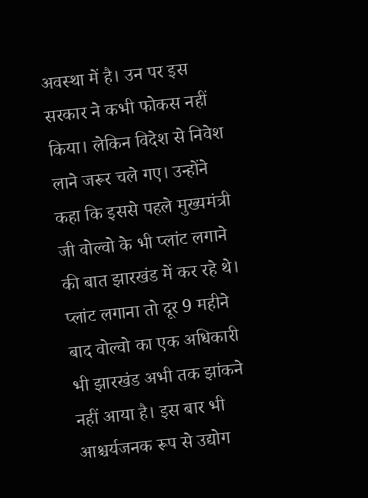अवस्था में है। उन पर इस सरकार ने कभी फोकस नहीं किया। लेकिन विदेश से निवेश लाने जरूर चले गए। उन्होंने कहा कि इससे पहले मुख्यमंत्री जी वोल्वो के भी प्लांट लगाने की बात झारखंड में कर रहे थे। प्लांट लगाना तो दूर 9 महीने बाद वोल्वो का एक अधिकारी भी झारखंड अभी तक झांकने नहीं आया है। इस बार भी आश्चर्यजनक रूप से उद्योग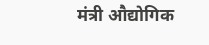मंत्री औद्योगिक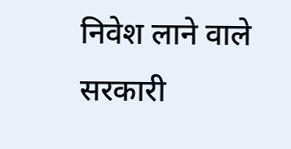निवेश लाने वाले सरकारी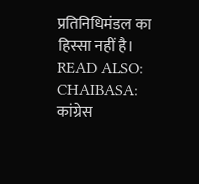प्रतिनिधिमंडल का हिस्सा नहीं है।
READ ALSO: CHAIBASA: कांग्रेस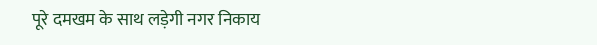पूरे दमखम के साथ लड़ेगी नगर निकाय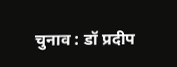चुनाव : डॉ प्रदीप